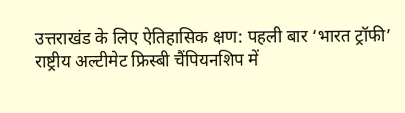उत्तराखंड के लिए ऐतिहासिक क्षण: पहली बार ‘भारत ट्रॉफी’ राष्ट्रीय अल्टीमेट फ्रिस्बी चैंपियनशिप में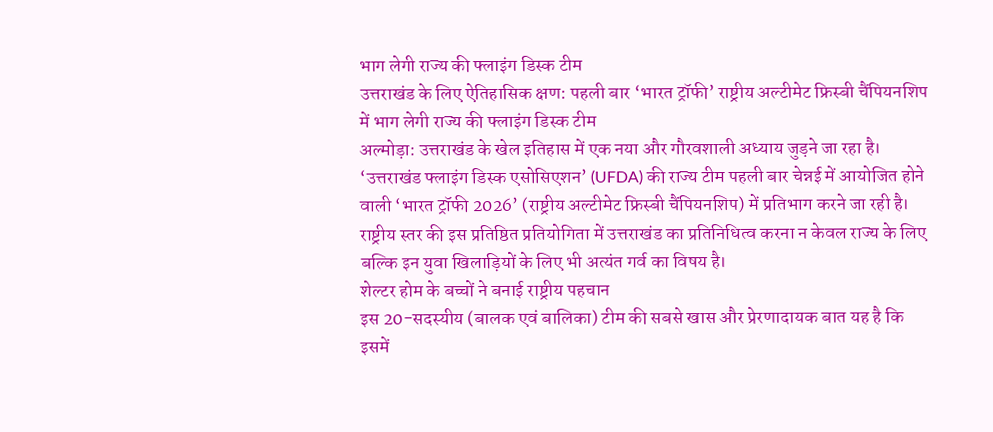भाग लेगी राज्य की फ्लाइंग डिस्क टीम
उत्तराखंड के लिए ऐतिहासिक क्षण: पहली बार ‘भारत ट्रॉफी’ राष्ट्रीय अल्टीमेट फ्रिस्बी चैंपियनशिप में भाग लेगी राज्य की फ्लाइंग डिस्क टीम
अल्मोड़ा: उत्तराखंड के खेल इतिहास में एक नया और गौरवशाली अध्याय जुड़ने जा रहा है। ‘उत्तराखंड फ्लाइंग डिस्क एसोसिएशन’ (UFDA) की राज्य टीम पहली बार चेन्नई में आयोजित होने वाली ‘भारत ट्रॉफी 2026’ (राष्ट्रीय अल्टीमेट फ्रिस्बी चैंपियनशिप) में प्रतिभाग करने जा रही है। राष्ट्रीय स्तर की इस प्रतिष्ठित प्रतियोगिता में उत्तराखंड का प्रतिनिधित्व करना न केवल राज्य के लिए बल्कि इन युवा खिलाड़ियों के लिए भी अत्यंत गर्व का विषय है।
शेल्टर होम के बच्चों ने बनाई राष्ट्रीय पहचान
इस 20-सदस्यीय (बालक एवं बालिका) टीम की सबसे खास और प्रेरणादायक बात यह है कि इसमें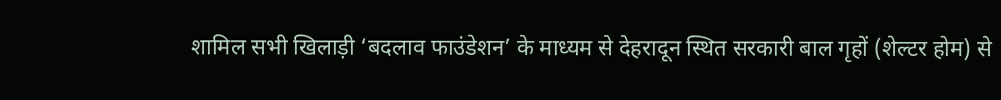शामिल सभी खिलाड़ी ‘बदलाव फाउंडेशन’ के माध्यम से देहरादून स्थित सरकारी बाल गृहों (शेल्टर होम) से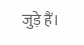जुड़े हैं।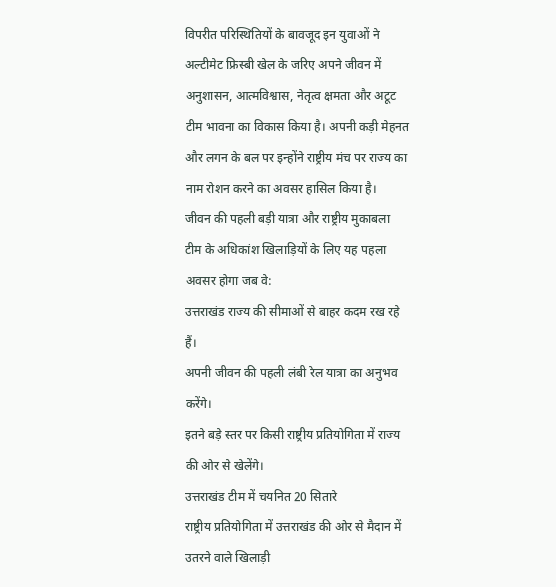विपरीत परिस्थितियों के बावजूद इन युवाओं ने अल्टीमेट फ्रिस्बी खेल के जरिए अपने जीवन में अनुशासन, आत्मविश्वास, नेतृत्व क्षमता और अटूट टीम भावना का विकास किया है। अपनी कड़ी मेहनत और लगन के बल पर इन्होंने राष्ट्रीय मंच पर राज्य का नाम रोशन करने का अवसर हासिल किया है।
जीवन की पहली बड़ी यात्रा और राष्ट्रीय मुकाबला
टीम के अधिकांश खिलाड़ियों के लिए यह पहला अवसर होगा जब वे:
उत्तराखंड राज्य की सीमाओं से बाहर कदम रख रहे हैं।
अपनी जीवन की पहली लंबी रेल यात्रा का अनुभव करेंगे।
इतने बड़े स्तर पर किसी राष्ट्रीय प्रतियोगिता में राज्य की ओर से खेलेंगे।
उत्तराखंड टीम में चयनित 20 सितारे
राष्ट्रीय प्रतियोगिता में उत्तराखंड की ओर से मैदान में उतरने वाले खिलाड़ी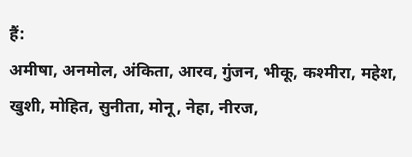हैं:
अमीषा, अनमोल, अंकिता, आरव, गुंजन, भीकू, कश्मीरा, महेश, खुशी, मोहित, सुनीता, मोनू, नेहा, नीरज,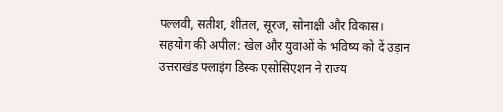पल्लवी, सतीश, शीतल, सूरज, सोनाक्षी और विकास।
सहयोग की अपील: खेल और युवाओं के भविष्य को दें उड़ान
उत्तराखंड फ्लाइंग डिस्क एसोसिएशन ने राज्य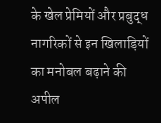के खेल प्रेमियों और प्रबुद्ध नागरिकों से इन खिलाड़ियों का मनोबल बढ़ाने की अपील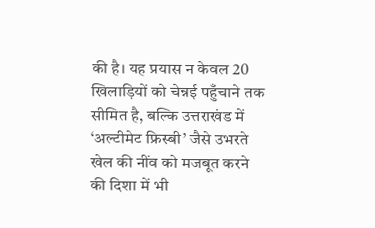की है। यह प्रयास न केवल 20 खिलाड़ियों को चेन्नई पहुँचाने तक सीमित है, बल्कि उत्तराखंड में ‘अल्टीमेट फ्रिस्बी’ जैसे उभरते खेल की नींव को मजबूत करने की दिशा में भी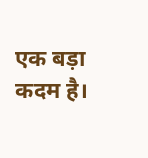एक बड़ा कदम है।